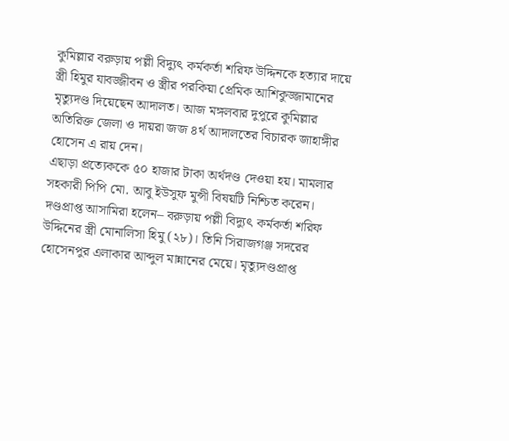কুমিল্লার বরুড়ায় পল্লী বিদ্যুৎ কর্মকর্তা শরিফ উদ্দিনকে হত্যার দায়ে স্ত্রী হিমুর যাবজ্জীবন ও স্ত্রীর পরকিয়া প্রেমিক আশিকুজ্জামানের মৃত্যুদণ্ড দিয়েছেন আদালত। আজ মঙ্গলবার দুপুরে কুমিল্লার অতিরিক্ত জেলা ও দায়রা জজ ৪র্থ আদালতের বিচারক জাহাঙ্গীর হোসেন এ রায় দেন।
এছাড়া প্রত্যেককে ৫০ হাজার টাকা অর্থদণ্ড দেওয়া হয়। মামলার সহকারী পিপি মো. আবু ইউসুফ মুন্সী বিষয়টি নিশ্চিত করেন।
দণ্ডপ্রাপ্ত আসামিরা হলেন– বরুড়ায় পল্লী বিদ্যুৎ কর্মকর্তা শরিফ উদ্দিনের স্ত্রী মোনালিসা হিমু (২৮)। তিনি সিরাজগঞ্জ সদরের হোসেনপুর এলাকার আব্দুল মান্নানের মেয়ে। মৃত্যুদণ্ডপ্রাপ্ত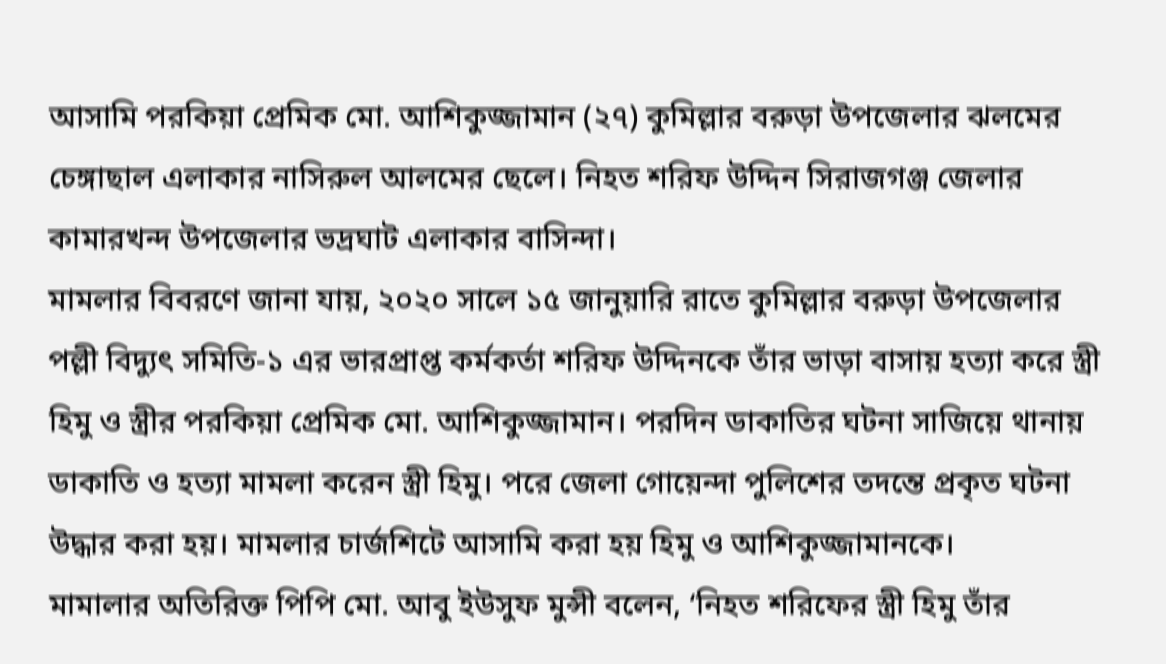আসামি পরকিয়া প্রেমিক মো. আশিকুজ্জামান (২৭) কুমিল্লার বরুড়া উপজেলার ঝলমের চেঙ্গাছাল এলাকার নাসিরুল আলমের ছেলে। নিহত শরিফ উদ্দিন সিরাজগঞ্জ জেলার কামারখন্দ উপজেলার ভদ্রঘাট এলাকার বাসিন্দা।
মামলার বিবরণে জানা যায়, ২০২০ সালে ১৫ জানুয়ারি রাতে কুমিল্লার বরুড়া উপজেলার পল্লী বিদ্যুৎ সমিতি-১ এর ভারপ্রাপ্ত কর্মকর্তা শরিফ উদ্দিনকে তাঁর ভাড়া বাসায় হত্যা করে স্ত্রী হিমু ও স্ত্রীর পরকিয়া প্রেমিক মো. আশিকুজ্জামান। পরদিন ডাকাতির ঘটনা সাজিয়ে থানায় ডাকাতি ও হত্যা মামলা করেন স্ত্রী হিমু। পরে জেলা গোয়েন্দা পুলিশের তদন্তে প্রকৃত ঘটনা উদ্ধার করা হয়। মামলার চার্জশিটে আসামি করা হয় হিমু ও আশিকুজ্জামানকে।
মামালার অতিরিক্ত পিপি মো. আবু ইউসুফ মুন্সী বলেন, ‘নিহত শরিফের স্ত্রী হিমু তাঁর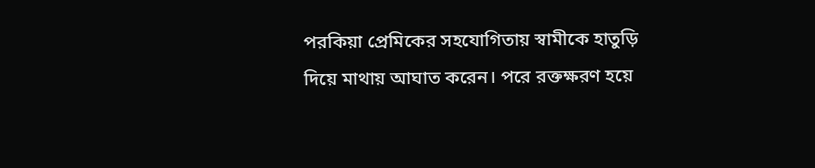পরকিয়া প্রেমিকের সহযোগিতায় স্বামীকে হাতুড়ি দিয়ে মাথায় আঘাত করেন। পরে রক্তক্ষরণ হয়ে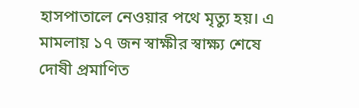হাসপাতালে নেওয়ার পথে মৃত্যু হয়। এ মামলায় ১৭ জন স্বাক্ষীর স্বাক্ষ্য শেষে দোষী প্রমাণিত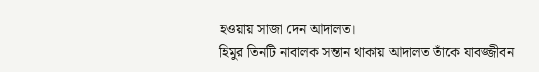হওয়ায় সাজা দেন আদালত।
হিমুর তিনটি নাবালক সন্তান থাকায় আদালত তাঁকে যাবজ্জীবন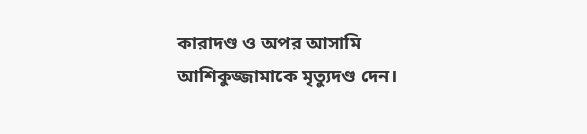কারাদণ্ড ও অপর আসামি আশিকুজ্জামাকে মৃত্যুদণ্ড দেন।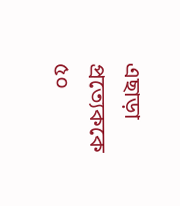এছাড়া প্রত্যেককে ৫০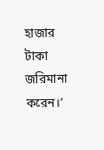হাজার টাকা জরিমানা করেন।’